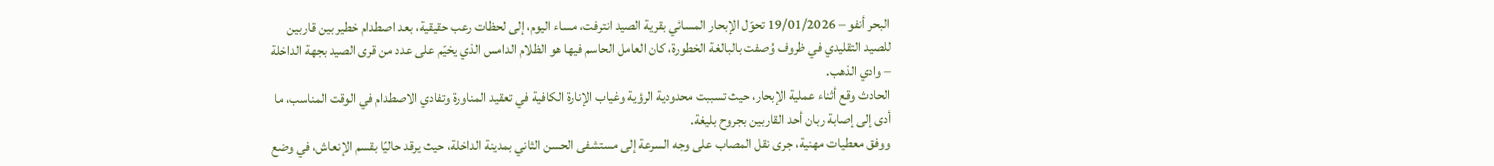البحر أنفو – 19/01/2026 تحوّل الإبحار المسائي بقرية الصيد انترفت، مساء اليوم، إلى لحظات رعب حقيقية، بعد اصطدام خطير بين قاربين للصيد التقليدي في ظروف وُصفت بالبالغة الخطورة، كان العامل الحاسم فيها هو الظلام الدامس الذي يخيّم على عدد من قرى الصيد بجهة الداخلة – وادي الذهب.
الحادث وقع أثناء عملية الإبحار، حيث تسببت محدودية الرؤية وغياب الإنارة الكافية في تعقيد المناورة وتفادي الاصطدام في الوقت المناسب، ما أدى إلى إصابة ربان أحد القاربين بجروح بليغة.
ووفق معطيات مهنية، جرى نقل المصاب على وجه السرعة إلى مستشفى الحسن الثاني بمدينة الداخلة، حيث يرقد حاليًا بقسم الإنعاش، في وضع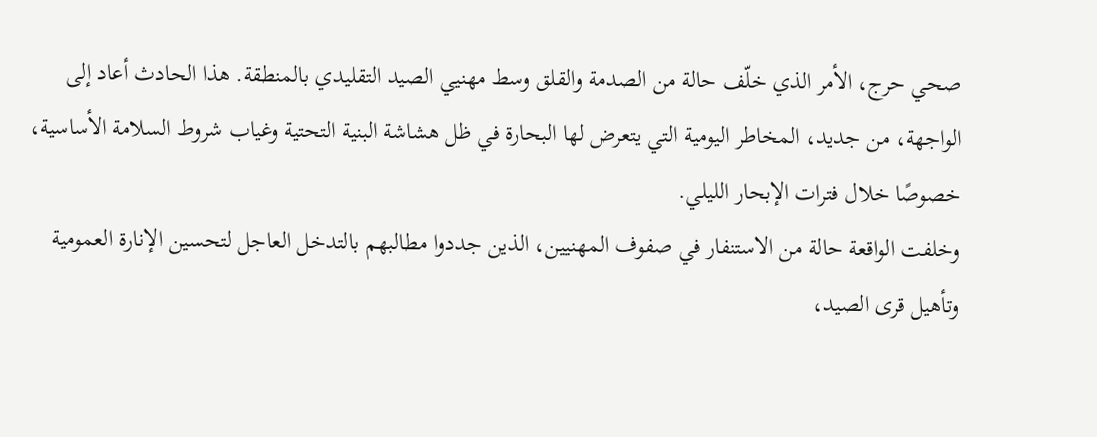صحي حرج، الأمر الذي خلّف حالة من الصدمة والقلق وسط مهنيي الصيد التقليدي بالمنطقة. هذا الحادث أعاد إلى الواجهة، من جديد، المخاطر اليومية التي يتعرض لها البحارة في ظل هشاشة البنية التحتية وغياب شروط السلامة الأساسية، خصوصًا خلال فترات الإبحار الليلي.
وخلفت الواقعة حالة من الاستنفار في صفوف المهنيين، الذين جددوا مطالبهم بالتدخل العاجل لتحسين الإنارة العمومية وتأهيل قرى الصيد،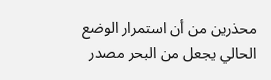محذرين من أن استمرار الوضع الحالي يجعل من البحر مصدر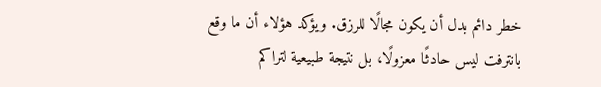خطر دائم بدل أن يكون مجالًا للرزق. ويؤكد هؤلاء أن ما وقع بانترفت ليس حادثًا معزولًا، بل نتيجة طبيعية لتراكم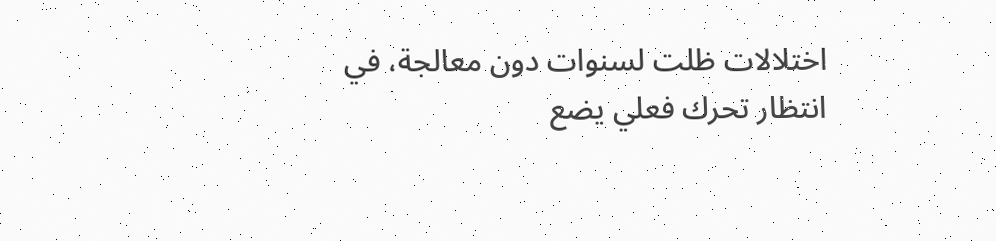اختلالات ظلت لسنوات دون معالجة، في انتظار تحرك فعلي يضع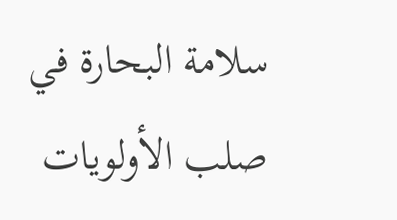سلامة البحارة في صلب الأولويات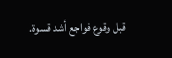قبل وقوع فواجع أشد قسوة.